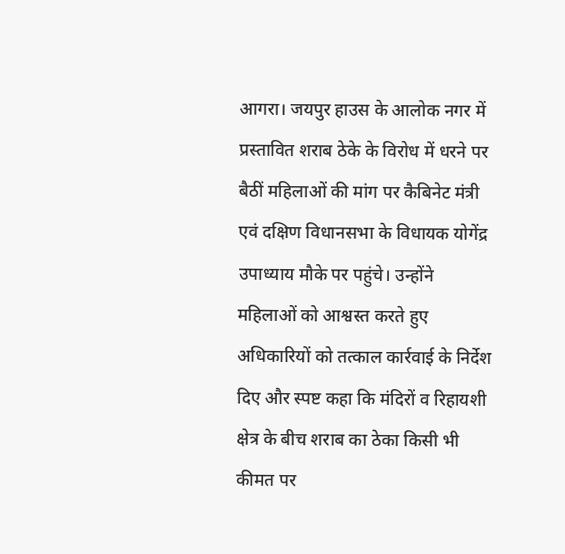आगरा। जयपुर हाउस के आलोक नगर में प्रस्तावित शराब ठेके के विरोध में धरने पर बैठीं महिलाओं की मांग पर कैबिनेट मंत्री एवं दक्षिण विधानसभा के विधायक योगेंद्र उपाध्याय मौके पर पहुंचे। उन्होंने महिलाओं को आश्वस्त करते हुए अधिकारियों को तत्काल कार्रवाई के निर्देश दिए और स्पष्ट कहा कि मंदिरों व रिहायशी क्षेत्र के बीच शराब का ठेका किसी भी कीमत पर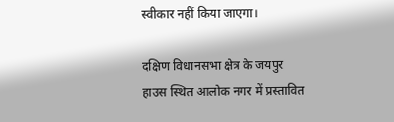स्वीकार नहीं किया जाएगा।

दक्षिण विधानसभा क्षेत्र के जयपुर हाउस स्थित आलोक नगर में प्रस्तावित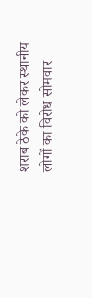शराब ठेके को लेकर स्थानीय लोगों का विरोध सोमवार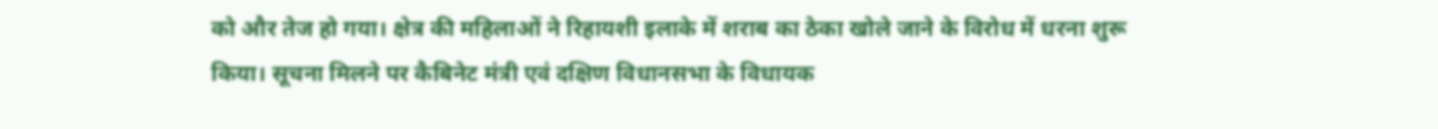को और तेज हो गया। क्षेत्र की महिलाओं ने रिहायशी इलाके में शराब का ठेका खोले जाने के विरोध में धरना शुरू किया। सूचना मिलने पर कैबिनेट मंत्री एवं दक्षिण विधानसभा के विधायक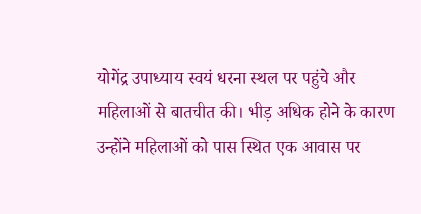योगेंद्र उपाध्याय स्वयं धरना स्थल पर पहुंचे और महिलाओं से बातचीत की। भीड़ अधिक होने के कारण उन्होंने महिलाओं को पास स्थित एक आवास पर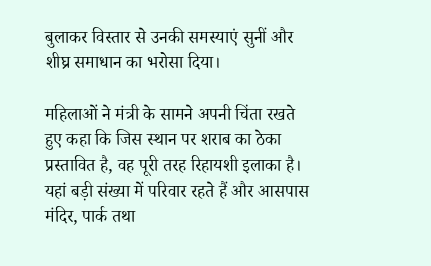बुलाकर विस्तार से उनकी समस्याएं सुनीं और शीघ्र समाधान का भरोसा दिया।

महिलाओं ने मंत्री के सामने अपनी चिंता रखते हुए कहा कि जिस स्थान पर शराब का ठेका प्रस्तावित है, वह पूरी तरह रिहायशी इलाका है। यहां बड़ी संख्या में परिवार रहते हैं और आसपास मंदिर, पार्क तथा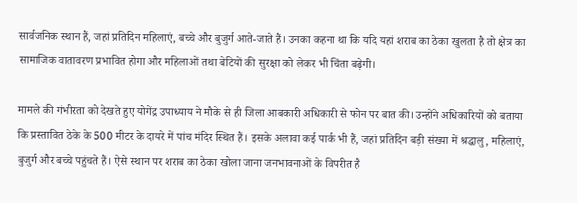सार्वजनिक स्थान हैं, जहां प्रतिदिन महिलाएं, बच्चे और बुजुर्ग आते-जाते हैं। उनका कहना था कि यदि यहां शराब का ठेका खुलता है तो क्षेत्र का सामाजिक वातावरण प्रभावित होगा और महिलाओं तथा बेटियों की सुरक्षा को लेकर भी चिंता बढ़ेगी।

मामले की गंभीरता को देखते हुए योगेंद्र उपाध्याय ने मौके से ही जिला आबकारी अधिकारी से फोन पर बात की। उन्होंने अधिकारियों को बताया कि प्रस्तावित ठेके के 500 मीटर के दायरे में पांच मंदिर स्थित हैं। इसके अलावा कई पार्क भी हैं, जहां प्रतिदिन बड़ी संख्या में श्रद्धालु, महिलाएं, बुजुर्ग और बच्चे पहुंचते हैं। ऐसे स्थान पर शराब का ठेका खोला जाना जनभावनाओं के विपरीत है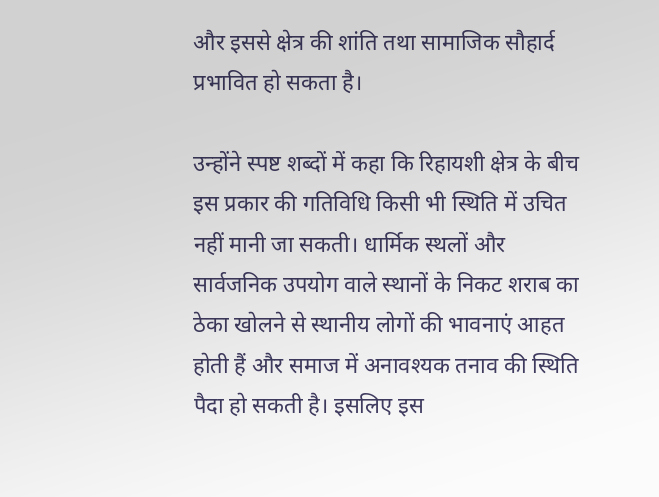और इससे क्षेत्र की शांति तथा सामाजिक सौहार्द प्रभावित हो सकता है।

उन्होंने स्पष्ट शब्दों में कहा कि रिहायशी क्षेत्र के बीच इस प्रकार की गतिविधि किसी भी स्थिति में उचित नहीं मानी जा सकती। धार्मिक स्थलों और सार्वजनिक उपयोग वाले स्थानों के निकट शराब का ठेका खोलने से स्थानीय लोगों की भावनाएं आहत होती हैं और समाज में अनावश्यक तनाव की स्थिति पैदा हो सकती है। इसलिए इस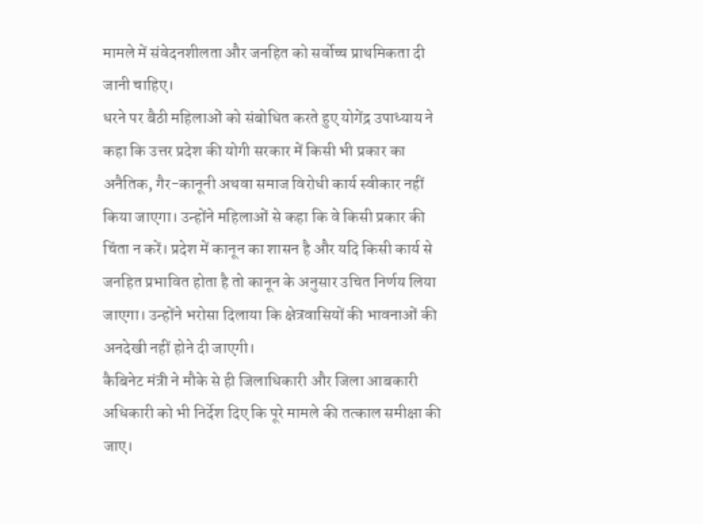मामले में संवेदनशीलता और जनहित को सर्वोच्च प्राथमिकता दी जानी चाहिए।
धरने पर बैठी महिलाओं को संबोधित करते हुए योगेंद्र उपाध्याय ने कहा कि उत्तर प्रदेश की योगी सरकार में किसी भी प्रकार का अनैतिक, गैर-कानूनी अथवा समाज विरोधी कार्य स्वीकार नहीं किया जाएगा। उन्होंने महिलाओं से कहा कि वे किसी प्रकार की चिंता न करें। प्रदेश में कानून का शासन है और यदि किसी कार्य से जनहित प्रभावित होता है तो कानून के अनुसार उचित निर्णय लिया जाएगा। उन्होंने भरोसा दिलाया कि क्षेत्रवासियों की भावनाओं की अनदेखी नहीं होने दी जाएगी।
कैबिनेट मंत्री ने मौके से ही जिलाधिकारी और जिला आबकारी अधिकारी को भी निर्देश दिए कि पूरे मामले की तत्काल समीक्षा की जाए।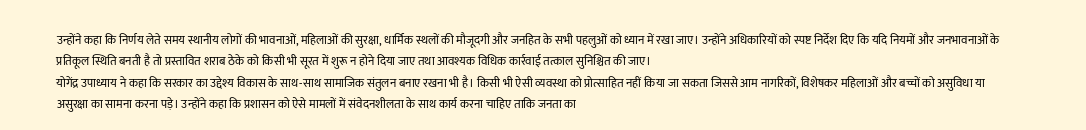उन्होंने कहा कि निर्णय लेते समय स्थानीय लोगों की भावनाओं, महिलाओं की सुरक्षा, धार्मिक स्थलों की मौजूदगी और जनहित के सभी पहलुओं को ध्यान में रखा जाए। उन्होंने अधिकारियों को स्पष्ट निर्देश दिए कि यदि नियमों और जनभावनाओं के प्रतिकूल स्थिति बनती है तो प्रस्तावित शराब ठेके को किसी भी सूरत में शुरू न होने दिया जाए तथा आवश्यक विधिक कार्रवाई तत्काल सुनिश्चित की जाए।
योगेंद्र उपाध्याय ने कहा कि सरकार का उद्देश्य विकास के साथ-साथ सामाजिक संतुलन बनाए रखना भी है। किसी भी ऐसी व्यवस्था को प्रोत्साहित नहीं किया जा सकता जिससे आम नागरिकों, विशेषकर महिलाओं और बच्चों को असुविधा या असुरक्षा का सामना करना पड़े। उन्होंने कहा कि प्रशासन को ऐसे मामलों में संवेदनशीलता के साथ कार्य करना चाहिए ताकि जनता का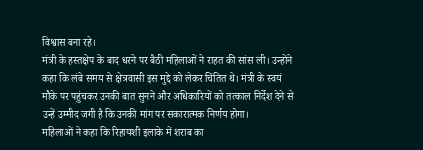विश्वास बना रहे।
मंत्री के हस्तक्षेप के बाद धरने पर बैठी महिलाओं ने राहत की सांस ली। उन्होंने कहा कि लंबे समय से क्षेत्रवासी इस मुद्दे को लेकर चिंतित थे। मंत्री के स्वयं मौके पर पहुंचकर उनकी बात सुनने और अधिकारियों को तत्काल निर्देश देने से उन्हें उम्मीद जगी है कि उनकी मांग पर सकारात्मक निर्णय होगा।
महिलाओं ने कहा कि रिहायशी इलाके में शराब का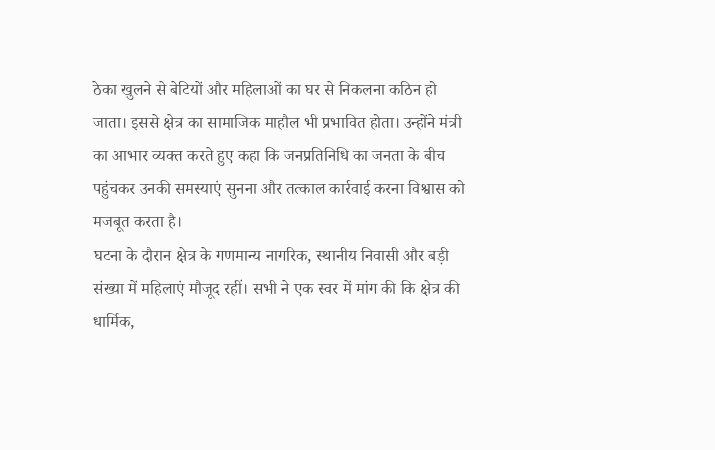ठेका खुलने से बेटियों और महिलाओं का घर से निकलना कठिन हो जाता। इससे क्षेत्र का सामाजिक माहौल भी प्रभावित होता। उन्होंने मंत्री का आभार व्यक्त करते हुए कहा कि जनप्रतिनिधि का जनता के बीच पहुंचकर उनकी समस्याएं सुनना और तत्काल कार्रवाई करना विश्वास को मजबूत करता है।
घटना के दौरान क्षेत्र के गणमान्य नागरिक, स्थानीय निवासी और बड़ी संख्या में महिलाएं मौजूद रहीं। सभी ने एक स्वर में मांग की कि क्षेत्र की धार्मिक,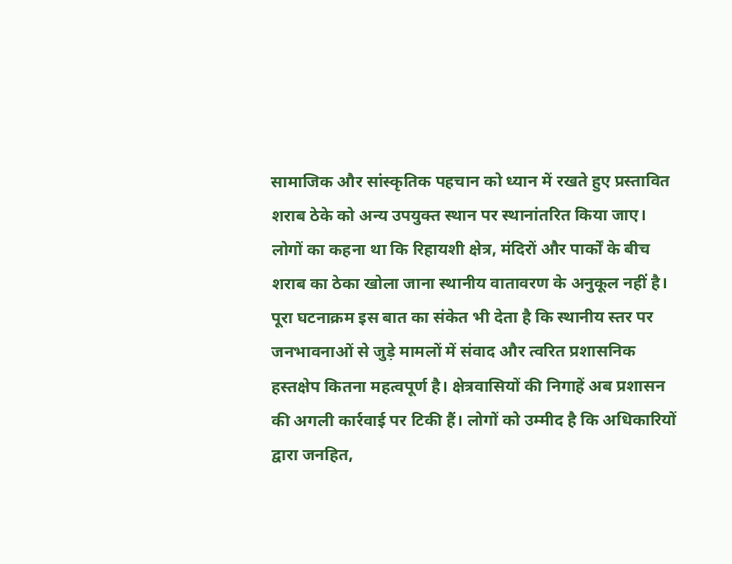सामाजिक और सांस्कृतिक पहचान को ध्यान में रखते हुए प्रस्तावित शराब ठेके को अन्य उपयुक्त स्थान पर स्थानांतरित किया जाए। लोगों का कहना था कि रिहायशी क्षेत्र, मंदिरों और पार्कों के बीच शराब का ठेका खोला जाना स्थानीय वातावरण के अनुकूल नहीं है।
पूरा घटनाक्रम इस बात का संकेत भी देता है कि स्थानीय स्तर पर जनभावनाओं से जुड़े मामलों में संवाद और त्वरित प्रशासनिक हस्तक्षेप कितना महत्वपूर्ण है। क्षेत्रवासियों की निगाहें अब प्रशासन की अगली कार्रवाई पर टिकी हैं। लोगों को उम्मीद है कि अधिकारियों द्वारा जनहित,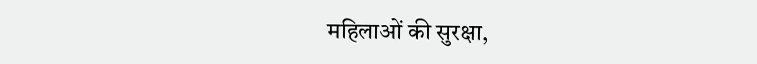महिलाओं की सुरक्षा,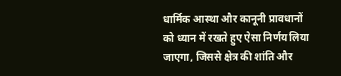धार्मिक आस्था और कानूनी प्रावधानों को ध्यान में रखते हुए ऐसा निर्णय लिया जाएगा, जिससे क्षेत्र की शांति और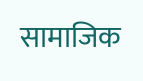सामाजिक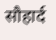सौहार्द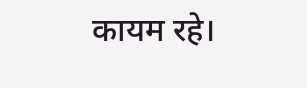कायम रहे।